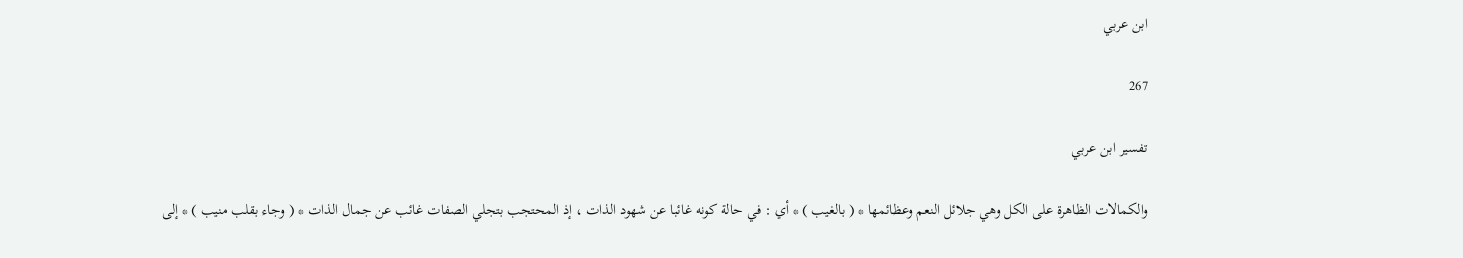ابن عربي

267

تفسير ابن عربي

والكمالات الظاهرة على الكل وهي جلائل النعم وعظائمها * ( بالغيب ) * أي : في حالة كونه غائبا عن شهود الذات ، إذ المحتجب بتجلي الصفات غائب عن جمال الذات * ( وجاء بقلب منيب ) * إلى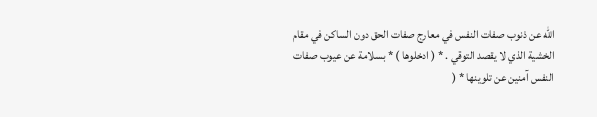الله عن ذنوب صفات النفس في معارج صفات الحق دون الساكن في مقام الخشية الذي لا يقصد التوقي . * ( ادخلوها ) * بسلامة عن عيوب صفات النفس آمنين عن تلوينها * (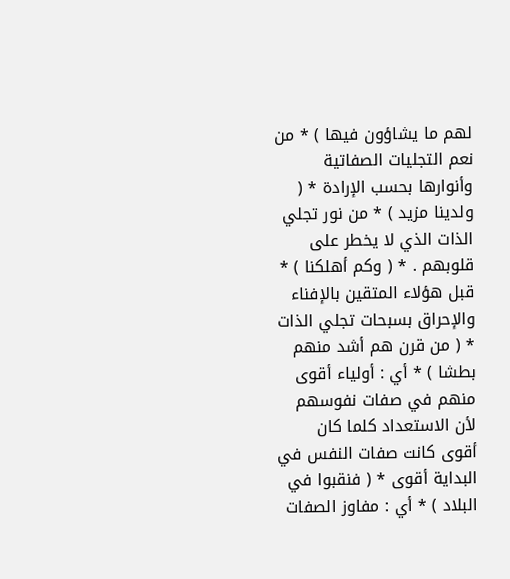لهم ما يشاؤون فيها ) * من نعم التجليات الصفاتية وأنوارها بحسب الإرادة * ( ولدينا مزيد ) * من نور تجلي الذات الذي لا يخطر على قلوبهم . * ( وكم أهلكنا ) * قبل هؤلاء المتقين بالإفناء والإحراق بسبحات تجلي الذات * ( من قرن هم أشد منهم بطشا ) * أي : أولياء أقوى منهم في صفات نفوسهم لأن الاستعداد كلما كان أقوى كانت صفات النفس في البداية أقوى * ( فنقبوا في البلاد ) * أي : مفاوز الصفات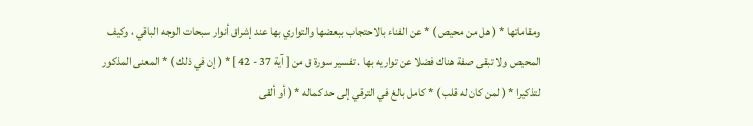ومقاماتها * ( هل من محيص ) * عن الفناء بالاحتجاب ببعضها والتواري بها عند إشراق أنوار سبحات الوجه الباقي ، وكيف المحيص ولا تبقى صفة هناك فضلا عن تواريه بها . تفسير سورة ق من [ آية 37 - 42 ] * ( إن في ذلك ) * المعنى المذكور لتذكيرا * ( لمن كان له قلب ) * كامل بالغ في الترقي إلى حد كماله * ( أو ألقى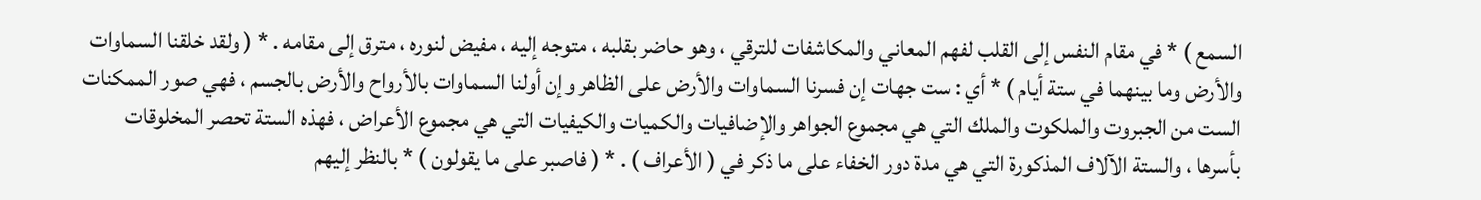السمع ) * في مقام النفس إلى القلب لفهم المعاني والمكاشفات للترقي ، وهو حاضر بقلبه ، متوجه إليه ، مفيض لنوره ، مترق إلى مقامه . * ( ولقد خلقنا السماوات والأرض وما بينهما في ستة أيام ) * أي : ست جهات إن فسرنا السماوات والأرض على الظاهر وإن أولنا السماوات بالأرواح والأرض بالجسم ، فهي صور الممكنات الست من الجبروت والملكوت والملك التي هي مجموع الجواهر والإضافيات والكميات والكيفيات التي هي مجموع الأعراض ، فهذه الستة تحصر المخلوقات بأسرها ، والستة الآلاف المذكورة التي هي مدة دور الخفاء على ما ذكر في ( الأعراف ) . * ( فاصبر على ما يقولون ) * بالنظر إليهم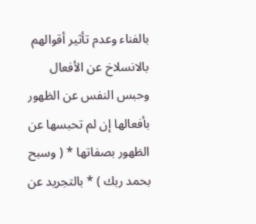بالفناء وعدم تأثير أقوالهم بالانسلاخ عن الأفعال وحبس النفس عن الظهور بأفعالها إن لم تحبسها عن الظهور بصفاتها * ( وسبح بحمد ربك ) * بالتجريد عن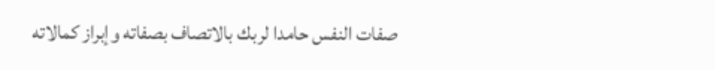صفات النفس حامدا لربك بالاتصاف بصفاته وإبراز كمالاته